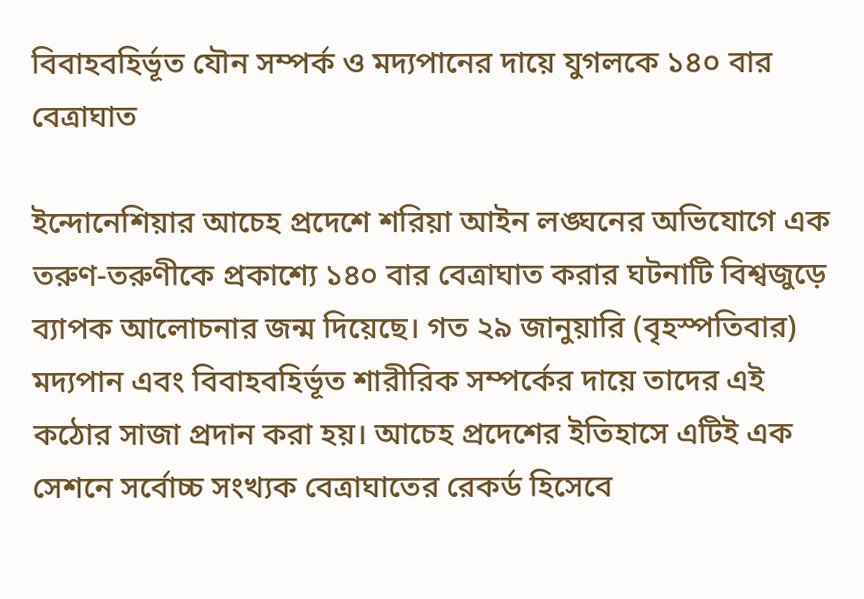বিবাহবহির্ভূত যৌন সম্পর্ক ও মদ্যপানের দায়ে যুগলকে ১৪০ বার বেত্রাঘাত

ইন্দোনেশিয়ার আচেহ প্রদেশে শরিয়া আইন লঙ্ঘনের অভিযোগে এক তরুণ-তরুণীকে প্রকাশ্যে ১৪০ বার বেত্রাঘাত করার ঘটনাটি বিশ্বজুড়ে ব্যাপক আলোচনার জন্ম দিয়েছে। গত ২৯ জানুয়ারি (বৃহস্পতিবার) মদ্যপান এবং বিবাহবহির্ভূত শারীরিক সম্পর্কের দায়ে তাদের এই কঠোর সাজা প্রদান করা হয়। আচেহ প্রদেশের ইতিহাসে এটিই এক সেশনে সর্বোচ্চ সংখ্যক বেত্রাঘাতের রেকর্ড হিসেবে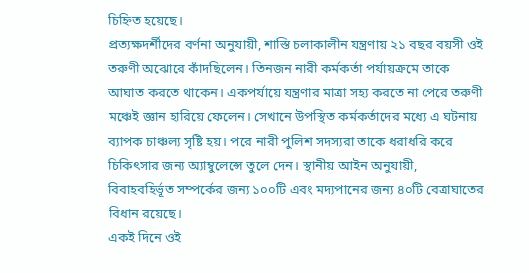চিহ্নিত হয়েছে।
প্রত্যক্ষদর্শীদের বর্ণনা অনুযায়ী, শাস্তি চলাকালীন যন্ত্রণায় ২১ বছর বয়সী ওই তরুণী অঝোরে কাঁদছিলেন। তিনজন নারী কর্মকর্তা পর্যায়ক্রমে তাকে আঘাত করতে থাকেন। একপর্যায়ে যন্ত্রণার মাত্রা সহ্য করতে না পেরে তরুণী মঞ্চেই জ্ঞান হারিয়ে ফেলেন। সেখানে উপস্থিত কর্মকর্তাদের মধ্যে এ ঘটনায় ব্যাপক চাঞ্চল্য সৃষ্টি হয়। পরে নারী পুলিশ সদস্যরা তাকে ধরাধরি করে চিকিৎসার জন্য অ্যাম্বুলেন্সে তুলে দেন। স্থানীয় আইন অনুযায়ী, বিবাহবহির্ভূত সম্পর্কের জন্য ১০০টি এবং মদ্যপানের জন্য ৪০টি বেত্রাঘাতের বিধান রয়েছে।
একই দিনে ওই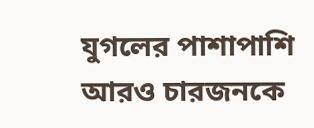যুগলের পাশাপাশি আরও চারজনকে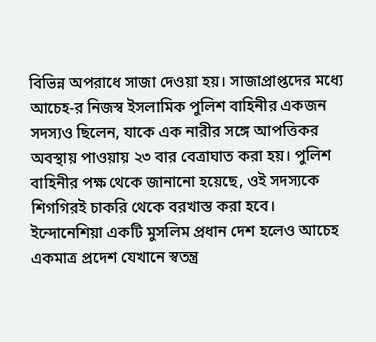বিভিন্ন অপরাধে সাজা দেওয়া হয়। সাজাপ্রাপ্তদের মধ্যে আচেহ-র নিজস্ব ইসলামিক পুলিশ বাহিনীর একজন সদস্যও ছিলেন, যাকে এক নারীর সঙ্গে আপত্তিকর অবস্থায় পাওয়ায় ২৩ বার বেত্রাঘাত করা হয়। পুলিশ বাহিনীর পক্ষ থেকে জানানো হয়েছে, ওই সদস্যকে শিগগিরই চাকরি থেকে বরখাস্ত করা হবে।
ইন্দোনেশিয়া একটি মুসলিম প্রধান দেশ হলেও আচেহ একমাত্র প্রদেশ যেখানে স্বতন্ত্র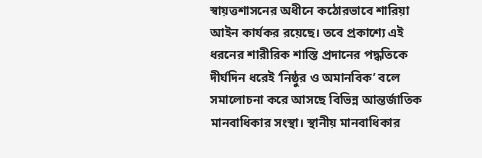স্বায়ত্তশাসনের অধীনে কঠোরভাবে শারিয়া আইন কার্যকর রয়েছে। তবে প্রকাশ্যে এই ধরনের শারীরিক শাস্তি প্রদানের পদ্ধতিকে দীর্ঘদিন ধরেই ‘নিষ্ঠুর ও অমানবিক’ বলে সমালোচনা করে আসছে বিভিন্ন আন্তর্জাতিক মানবাধিকার সংস্থা। স্থানীয় মানবাধিকার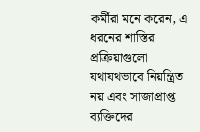কর্মীরা মনে করেন, এ ধরনের শাস্তির প্রক্রিয়াগুলো যথাযথভাবে নিয়ন্ত্রিত নয় এবং সাজাপ্রাপ্ত ব্যক্তিদের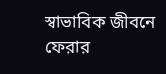স্বাভাবিক জীবনে ফেরার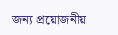জন্য প্রয়োজনীয়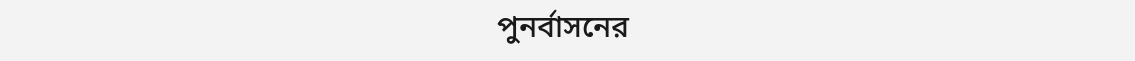পুনর্বাসনের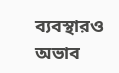ব্যবস্থারও অভাব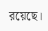রয়েছে।